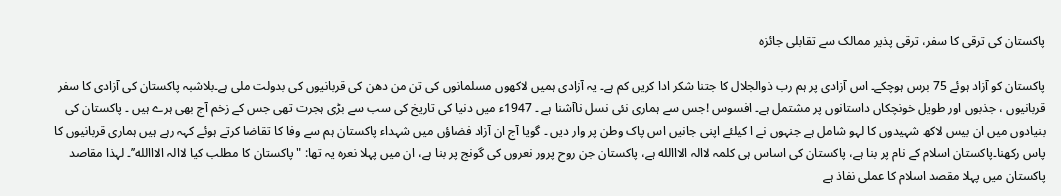پاکستان کی ترقی کا سفر، ترقی پذیر ممالک سے تقابلی جائزہ

پاکستان کو آزاد ہوئے 75 برس ہوچکے۔ اس آزادی پر ہم رب ذوالجلال کا جتنا شکر ادا کریں کم ہے۔ یہ آزادی ہمیں لاکھوں مسلمانوں کی تن من دھن کی قربانیوں کی بدولت ملی ہے۔بلاشبہ پاکستان کی آزادی کا سفر قربانیوں ، جذبوں اور طویل خونچکاں داستانوں پر مشتمل ہے۔ افسوس !جس سے ہماری نئی نسل ناآشنا ہے ۔ 1947ء میں دنیا کی تاریخ کی سب سے بڑی ہجرت تھی جس کے زخم آج بھی ہرے ہیں ۔ پاکستان کی بنیادوں میں ان بیس لاکھ شہیدوں کا لہو شامل ہے جنہوں نے ا کیلئے اپنی جانیں اس پاک وطن پر وار دیں ۔ گویا آج ان آزاد فضاؤں میں شہداء پاکستان ہم سے وفا کا تقاضا کرتے ہوئے کہہ رہے ہیں ہماری قربانیوں کا پاس رکھنا۔پاکستان اسلام کے نام پر بنا ہے، پاکستان کی اساس ہی کلمہ لاالہ الااالله ہے، پاکستان جن روح پرور نعروں کی گونج پر بنا ہے، ان میں پہلا نعرہ یہ تھا: "پاکستان کا مطلب کیا لاالہ الااالله’’۔ لہذا مقاصد پاکستان میں پہلا مقصد اسلام کا عملی نفاذ ہے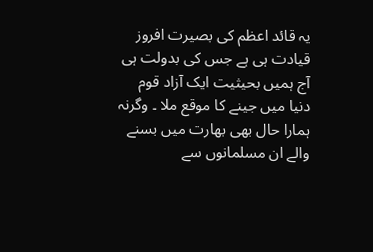یہ قائد اعظم کی بصیرت افروز قیادت ہی ہے جس کی بدولت ہی آج ہمیں بحیثیت ایک آزاد قوم دنیا میں جینے کا موقع ملا ۔ وگرنہ ہمارا حال بھی بھارت میں بسنے والے ان مسلمانوں سے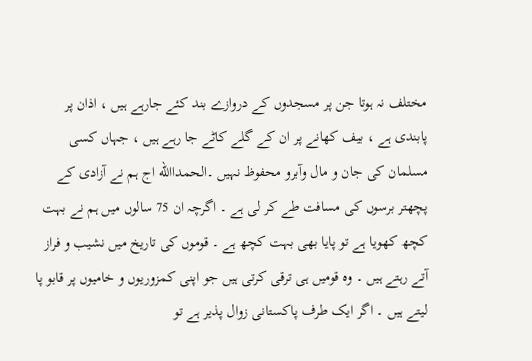مختلف نہ ہوتا جن پر مسجدوں کے دروازے بند کئے جارہے ہیں ، اذان پر پابندی ہے ، بیف کھانے پر ان کے گلے کاٹے جا رہے ہیں ، جہاں کسی مسلمان کی جان و مال وآبرو محفوظ نہیں ۔الحمداالله اج ہم نے آزادی کے پچھتر برسوں کی مسافت طے کر لی ہے ۔ اگرچہ ان 75 سالوں میں ہم نے بہت کچھ کھویا ہے تو پایا بھی بہت کچھ ہے ۔ قوموں کی تاریخ میں نشیب و فراز آتے رہتے ہیں ۔ وہ قومیں ہی ترقی کرتی ہیں جو اپنی کمزوریوں و خامیوں پر قابو پا لیتے ہیں ۔ اگر ایک طرف پاکستانی زوال پذیر ہے تو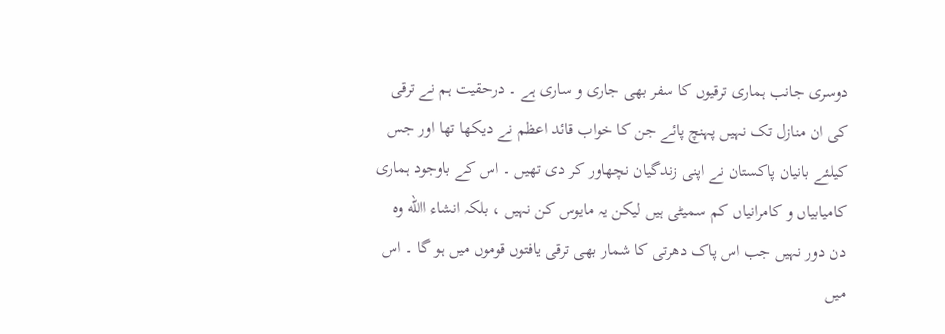دوسری جانب ہماری ترقیوں کا سفر بھی جاری و ساری ہے ۔ درحقیت ہم نے ترقی کی ان منازل تک نہیں پہنچ پائے جن کا خواب قائد اعظم نے دیکھا تھا اور جس کیلئے بانیان پاکستان نے اپنی زندگیان نچھاور کر دی تھیں ۔ اس کے باوجود ہماری کامیابیاں و کامرانیاں کم سمیٹی ہیں لیکن یہ مایوس کن نہیں ، بلکہ انشاء االله وہ دن دور نہیں جب اس پاک دھرتی کا شمار بھی ترقی یافتوں قوموں میں ہو گا ۔ اس میں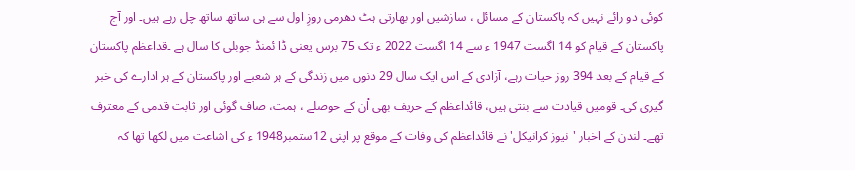کوئی دو رائے نہیں کہ پاکستان کے مسائل ، سازشیں اور بھارتی ہٹ دھرمی روزِ اول سے ہی ساتھ ساتھ چل رہے ہیں۔ اور آج پاکستان کے قیام کو 14 اگست 1947 ء سے 14 اگست 2022 ء تک 75 برس یعنی ڈا ئمنڈ جوبلی کا سال ہے ۔قداعظم پاکستان کے قیام کے بعد 394 روز حیات رہے، آزادی کے اس ایک سال 29 دنوں میں زندگی کے ہر شعبے اور پاکستان کے ہر ادارے کی خبر گیری کی۔ قومیں قیادت سے بنتی ہیں، قائداعظم کے حریف بھی اْن کے حوصلے ، ہمت، صاف گوئی اور ثابت قدمی کے معترف تھے۔ لندن کے اخبار 'نیوز کرانیکل' نے قائداعظم کی وفات کے موقع پر اپنی 12ستمبر1948 ء کی اشاعت میں لکھا تھا کہ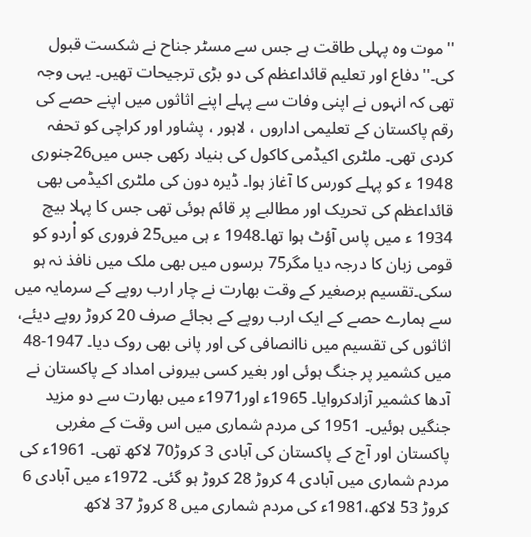''موت وہ پہلی طاقت ہے جس سے مسٹر جناح نے شکست قبول کی۔''دفاع اور تعلیم قائداعظم کی دو بڑی ترجیحات تھیں۔ یہی وجہ تھی کہ انہوں نے اپنی وفات سے پہلے اپنے اثاثوں میں اپنے حصے کی رقم پاکستان کے تعلیمی اداروں ، لاہور ، پشاور اور کراچی کو تحفہ کردی تھی۔ ملٹری اکیڈمی کاکول کی بنیاد رکھی جس میں26جنوری 1948 ء کو پہلے کورس کا آغاز ہوا۔ ڈیرہ دون کی ملٹری اکیڈمی بھی قائداعظم کی تحریک اور مطالبے پر قائم ہوئی تھی جس کا پہلا بیچ 1934 ء میں پاس آؤٹ ہوا تھا۔1948 ء ہی میں25 فروری کو اْردو کو قومی زبان کا درجہ دیا مگر75 برسوں میں بھی ملک میں نافذ نہ ہو سکی۔تقسیم برصغیر کے وقت بھارت نے چار ارب روپے کے سرمایہ میں سے ہمارے حصے کے ایک ارب روپے کے بجائے صرف 20 کروڑ روپے دیئے، اثاثوں کی تقسیم میں ناانصافی کی اور پانی بھی روک دیا۔ 1947-48 میں کشمیر پر جنگ ہوئی اور بغیر کسی بیرونی امداد کے پاکستان نے آدھا کشمیر آزادکروایا۔ 1965ء اور1971ء میں بھارت سے دو مزید جنگیں ہوئیں۔ 1951 کی مردم شماری میں اس وقت کے مغربی پاکستان اور آج کے پاکستان کی آبادی 3 کروڑ70 لاکھ تھی۔ 1961ء کی مردم شماری میں آبادی 4 کروڑ 28 کروڑ ہو گئی۔ 1972ء میں آبادی 6 کروڑ 53 لاکھ،1981ء کی مردم شماری میں 8 کروڑ 37 لاکھ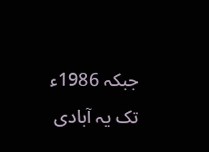جبکہ 1986ء تک یہ آبادی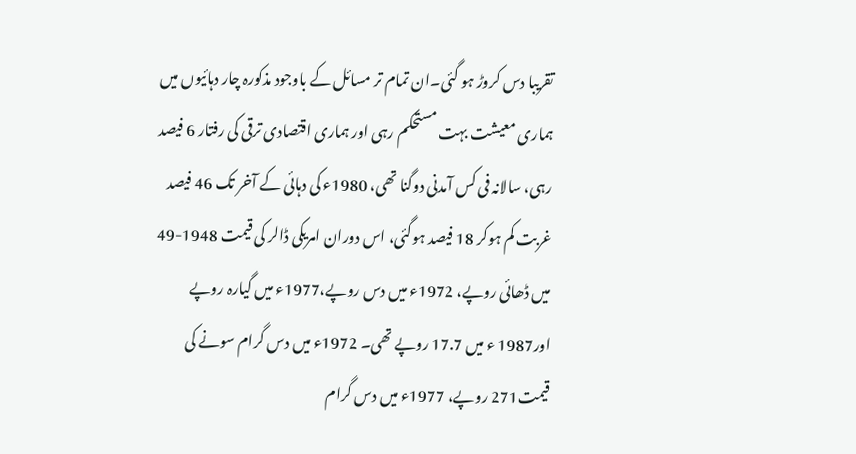تقریبا دس کروڑ ہو گئی۔ان تمام تر مسائل کے باوجود مذکورہ چار دہائیوں میں ہماری معیشت بہت مستحکم رہی اور ہماری اقتصادی ترقی کی رفتار 6 فیصد رہی، سالانہ فی کس آمدنی دوگنا تھی، 1980ء کی دہائی کے آخر تک 46 فیصد غربت کم ہوکر 18 فیصد ہوگئی، اس دوران امریکی ڈالر کی قیمت 1948-49 میں ڈھائی روپے، 1972ء میں دس روپے،1977ء میں گیارہ روپے اور1987 ء میں 17.7 روپے تھی۔ 1972ء میں دس گرام سونے کی قیمت271 روپے، 1977ء میں دس گرام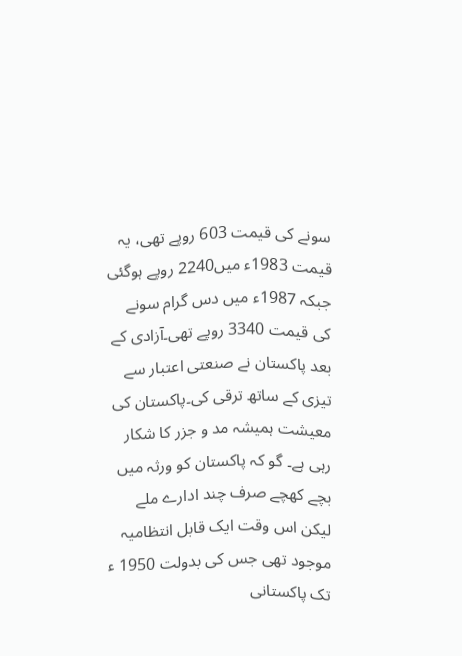سونے کی قیمت 603 روپے تھی، یہ قیمت 1983ء میں2240 روپے ہوگئی جبکہ 1987ء میں دس گرام سونے کی قیمت 3340 روپے تھی۔آزادی کے بعد پاکستان نے صنعتی اعتبار سے تیزی کے ساتھ ترقی کی۔پاکستان کی معیشت ہمیشہ مد و جزر کا شکار رہی ہے۔ گو کہ پاکستان کو ورثہ میں بچے کھچے صرف چند ادارے ملے لیکن اس وقت ایک قابل انتظامیہ موجود تھی جس کی بدولت 1950 ء تک پاکستانی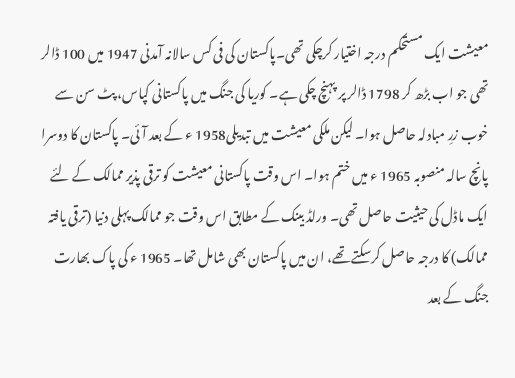معیشت ایک مستحکم درجہ اختیار کرچکی تھی۔پاکستان کی فی کس سالانہ آمدنی 1947 میں 100 ڈالر تھی جو اب بڑھ کر 1798 ڈالر پر پہنچ چکی ہے۔ کوریا کی جنگ میں پاکستانی کپاس، پٹ سن سے خوب زرِ مبادلہ حاصل ہوا۔ لیکن ملکی معیشت میں تبدیلی1958 ء کے بعد آئی۔ پاکستان کا دوسرا پانچ سالہ منصوبہ 1965 ء میں ختم ہوا۔ اس وقت پاکستانی معیشت کو ترقی پذیر ممالک کے لئے ایک ماڈل کی حیثیت حاصل تھی۔ ورلڈ بینک کے مطابق اس وقت جو ممالک پہلی دنیا (ترقی یافتہ ممالک) کا درجہ حاصل کرسکتے تھے، ان میں پاکستان بھی شامل تھا۔ 1965 ء کی پاک بھارت جنگ کے بعد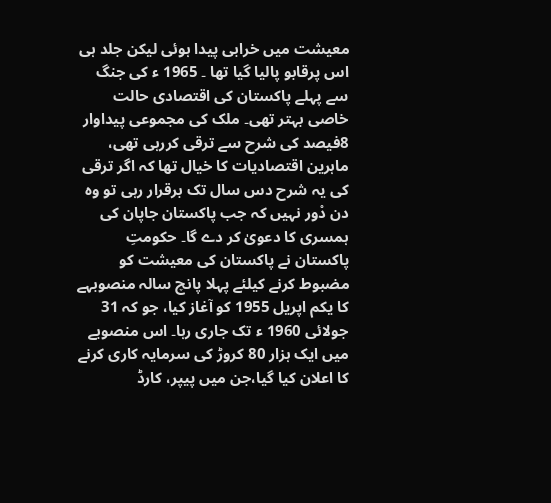معیشت میں خرابی پیدا ہوئی لیکن جلد ہی اس پرقابو پالیا گیا تھا ۔ 1965 ء کی جنگ سے پہلے پاکستان کی اقتصادی حالت خاصی بہتر تھی۔ ملک کی مجموعی پیداوار 8فیصد کی شرح سے ترقی کررہی تھی، ماہرین اقتصادیات کا خیال تھا کہ اگر ترقی کی یہ شرح دس سال تک برقرار رہی تو وہ دن دْور نہیں کہ جب پاکستان جاپان کی ہمسری کا دعویٰ کر دے گا۔ حکومتِ پاکستان نے پاکستان کی معیشت کو مضبوط کرنے کیلئے پہلا پانچ سالہ منصوبہے کا یکم اپریل 1955 کو آغاز کیا، جو کہ 31 جولائی 1960 ء تک جاری رہا۔ اس منصوبے میں ایک ہزار 80 کروڑ کی سرمایہ کاری کرنے کا اعلان کیا گیا،جن میں پیپر، کارڈ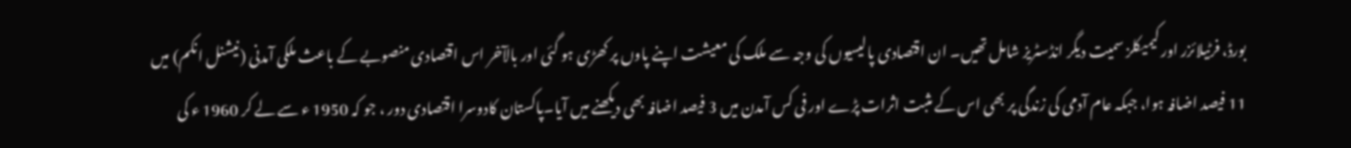بورڈ، فرٹیلائزر اور کیمیکلز سمیت دیگر انڈسٹریز شامل تھیں۔ ان اقتصادی پالیسیوں کی وجہ سے ملک کی معیشت اپنے پاوں پر کھڑی ہو گئی اور بالآخر اس اقتصادی منصوبے کے باعث ملکی آمدنی (نیشنل انکم) میں 11 فیصد اضافہ ہوا، جبکہ عام آدمی کی زندگی پر بھی اس کے مثبت اثرات پڑے اور فی کس آمدن میں 3 فیصد اضافہ بھی دیکھنے میں آیا۔پاکستان کادوسرا اقتصادی دور ، جو کہ 1950 ء سے لے کر 1960 ء کی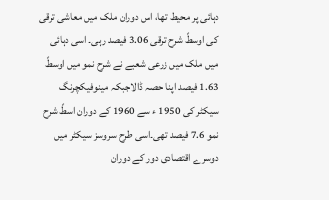دہائی پر محیط تھا، اس دوران ملک میں معاشی ترقی کی اوسطً شرح ترقی 3.06 فیصد رہی۔ اسی دہائی میں ملک میں زرعی شعبے نے شرح نمو میں اوسطً 1.63 فیصد اپنا حصہ ڈالاجبکہ مینوفیکچرنگ سیکٹر کی 1950 ء سے 1960 کے دوران اسطً شرح نمو 7.6 فیصد تھی۔اسی طرح سروسز سیکٹر میں دوسرے اقتصادی دور کے دوران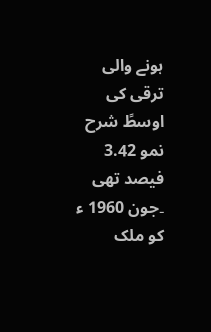ہونے والی ترقی کی اوسطً شرح نمو 3.42 فیصد تھی ۔جون 1960 ء کو ملک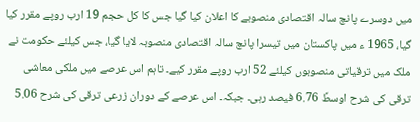میں دوسرے پانچ سالہ اقتصادی منصوبے کا اعلان کیا گیا جس کا کل حجم 19 ارب روپے مقرر کیا گیا، 1965 ء میں پاکستان میں تیسرا پانچ سالہ اقتصادی منصوبہ لایا گیا، جس کیلئے حکومت نے ملک میں ترقیاتی منصوبوں کیلئے 52 ارب روپے مقرر کیے۔ تاہم اس عرصے میں ملکی معاشی ترقی کی شرح اوسطً 6.76 فیصد رہی۔ جبکہ۔ اس عرصے کے دوران زرعی ترقی کی شرح 5.06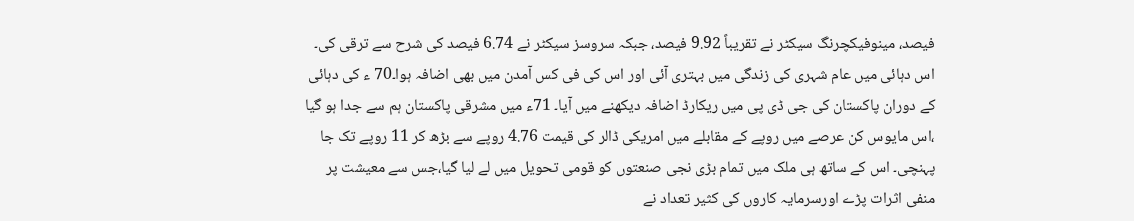فیصد، مینوفیکچرنگ سیکٹر نے تقریباً 9.92 فیصد، جبکہ سروسز سیکٹر نے 6.74 فیصد کی شرح سے ترقی کی۔ اس دہائی میں عام شہری کی زندگی میں بہتری آئی اور اس کی فی کس آمدن میں بھی اضافہ ہوا۔70 ء کی دہائی کے دوران پاکستان کی جی ڈی پی میں ریکارڈ اضافہ دیکھنے میں آیا۔ 71ء میں مشرقی پاکستان ہم سے جدا ہو گیا ،اس مایوس کن عرصے میں روپے کے مقابلے میں امریکی ڈالر کی قیمت 4.76 روپے سے بڑھ کر 11 روپے تک جا پہنچی۔ اس کے ساتھ ہی ملک میں تمام بڑی نجی صنعتوں کو قومی تحویل میں لے لیا گیا،جس سے معیشت پر منفی اثرات پڑے اورسرمایہ کاروں کی کثیر تعداد نے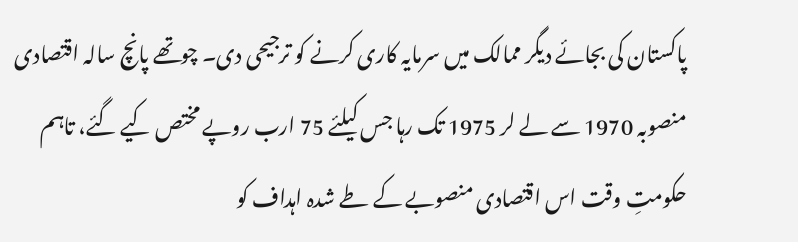پاکستان کی بجائے دیگر ممالک میں سرمایہ کاری کرنے کو ترجیحی دی۔ چوتھے پانچ سالہ اقتصادی منصوبہ 1970 سے لے لر 1975 تک رہا جس کیلئے 75 ارب روپے مختص کیے گئے، تاہم حکومتِ وقت اس اقتصادی منصوبے کے طے شدہ اہداف کو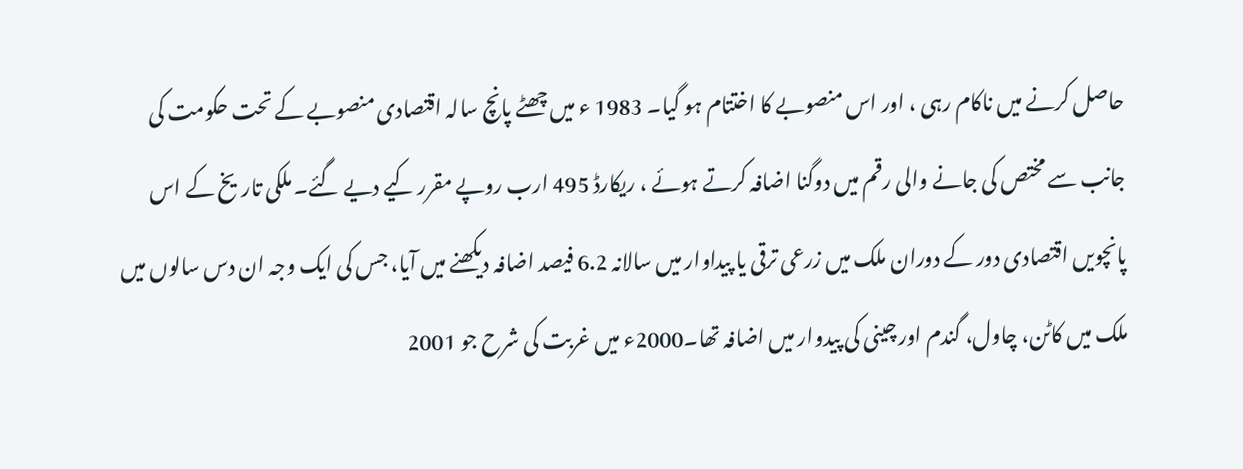حاصل کرنے میں ناکام رہی ، اور اس منصوبے کا اختتام ہو گیا۔ 1983 ء میں چھٹے پانچ سالہ اقتصادی منصوبے کے تحت حکومت کی جانب سے مختص کی جانے والی رقم میں دوگنا اضافہ کرتے ہوئے ، ریکارڈ 495 ارب روپے مقرر کیے دیے گئے۔ ملکی تاریخ کے اس پانچویں اقتصادی دور کے دوران ملک میں زرعی ترقی یا پیداوار میں سالانہ 6.2 فیصد اضافہ دیکھنے میں آیا، جس کی ایک وجہ ان دس سالوں میں ملک میں کاٹن، چاول، گندم اور چینی کی پیدوار میں اضافہ تھا۔2000ء میں غربت کی شرح جو 2001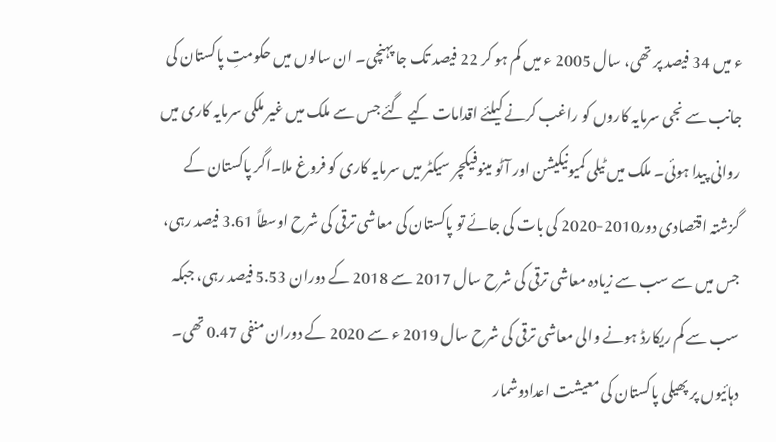ء میں 34 فیصد پر تھی، سال 2005 ء میں کم ہو کر 22 فیصد تک جا پہنچی۔ ان سالوں میں حکومتِ پاکستان کی جانب سے نجی سرمایہ کاروں کو راغب کرنے کیلئے اقدامات کیے گئے جس سے ملک میں غیر ملکی سرمایہ کاری میں روانی پیدا ہوئی۔ ملک میں ٹیلی کمیونیکیشن اور آٹو مینوفیکچر سیکٹر میں سرمایہ کاری کو فروغ ملا۔اگر پاکستان کے گزشتہ اقتصادی دور2010-2020 کی بات کی جائے تو پاکستان کی معاشی ترقی کی شرح اوسطاً 3.61 فیصد رہی، جس میں سے سب سے زیادہ معاشی ترقی کی شرح سال 2017 سے 2018 کے دوران 5.53 فیصد رہی، جبکہ سب سے کم ریکارڈ ہونے والی معاشی ترقی کی شرح سال 2019 ء سے 2020 کے دوران منفی 0.47 تھی۔ دہائیوں پر پھیلی پاکستان کی معیشت اعدادوشمار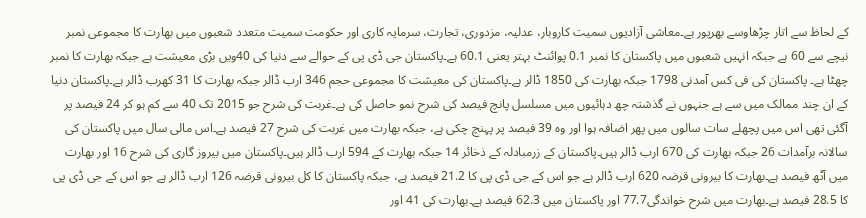کے لحاظ سے اتار چڑھاوسے بھرپور ہے۔معاشی آزادیوں سمیت کاروبار، عدلیہ، مزدوری، تجارت، سرمایہ کاری اور حکومت سمیت متعدد شعبوں میں بھارت کا مجموعی نمبر نیچے سے 60 ہے جبکہ انہیں شعبوں میں پاکستان کا نمبر 0.1 پوائنٹ بہتر یعنی 60.1 ہے۔پاکستان جی ڈی پی کے حوالے سے دنیا کی 40ویں بڑی معیشت ہے جبکہ بھارت کا نمبر چھٹا ہے۔ پاکستان کی فی کس آمدنی 1798 جبکہ بھارت کی 1850 ڈالر ہے۔پاکستان کی معیشت کا مجموعی حجم 346 ارب ڈالر جبکہ بھارت کا 31 کھرب ڈالر ہے۔پاکستان دنیا کے ان چند ممالک میں سے ہے جنہوں نے گذشتہ چھ دہائیوں میں مسلسل پانچ فیصد کی شرح نمو حاصل کی ہے۔غربت کی شرح جو 2015 تک 40 سے کم ہو کر 24 فیصد پر آگئی تھی اس میں پچھلے سات سالوں میں پھر اضافہ ہوا اور وہ 39 فیصد پر پہنچ چکی ہے، جبکہ بھارت میں غربت کی شرح 27 فیصد ہے۔اس مالی سال میں پاکستان کی سالانہ برآمدات 26 جبکہ بھارت کی 670 ارب ڈالر ہیں۔پاکستان کے زرمبادلہ کے ذخائر 14 جبکہ بھارت کے 594 ارب ڈالر ہیں۔پاکستان میں بیروز گاری کی شرح 16 اور بھارت میں آٹھ فیصد ہے۔بھارت کا بیرونی قرضہ 620 ارب ڈالر ہے جو اس کے جی ڈی پی کا 21.2 فیصد ہے، جبکہ پاکستان کا کل بیرونی قرضہ 126 ارب ڈالر ہے جو اس کے جی ڈی پی کا 28.5 فیصد ہے۔بھارت میں شرح خواندگی77.7 اور پاکستان میں 62.3 فیصد ہے۔بھارت کی 41 اور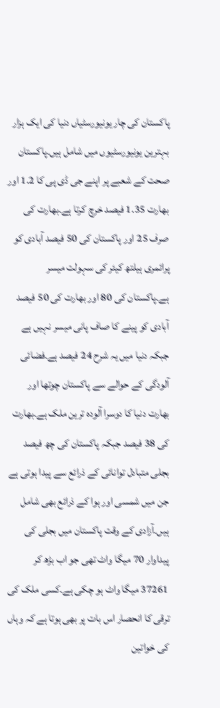پاکستان کی چار یونیورسٹیاں دنیا کی ایک ہزار بہترین یونیورسٹیوں میں شامل ہیں۔پاکستان صحت کے شعبے پر اپنے جی ڈی پی کا 1.2 اور بھارت 1.35 فیصد خرچ کرتا ہے۔بھارت کی صرف 25 اور پاکستان کی 50 فیصد آبادی کو پرائمری ہیلتھ کیئر کی سہولت میسر ہے۔پاکستان کی 80 اور بھارت کی 50 فیصد آبادی کو پینے کا صاف پانی میسر نہیں ہے جبکہ دنیا میں یہ شرح 24 فیصد ہے۔فضائی آلودگی کے حوالے سے پاکستان چوتھا اور بھارت دنیا کا دوسرا آلودہ ترین ملک ہے۔بھارت کی 38 فیصد جبکہ پاکستان کی چھ فیصد بجلی متبادل توانائی کے ذرائع سے پیدا ہوتی ہے جن میں شمسی اور ہوا کے ذرائع بھی شامل ہیں۔آزادی کے وقت پاکستان میں بجلی کی پیداوار 70 میگا واٹ تھی جو اب بڑھ کر 37261 میگا واٹ ہو چکی ہے۔کسی ملک کی ترقی کا انحصار اس بات پر بھی ہوتا ہے کہ وہاں کی خواتین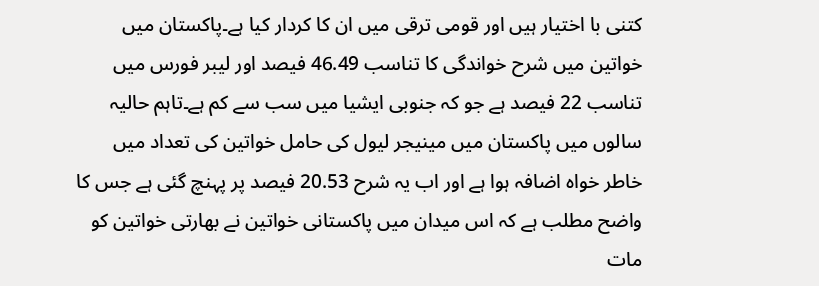کتنی با اختیار ہیں اور قومی ترقی میں ان کا کردار کیا ہے۔پاکستان میں خواتین میں شرح خواندگی کا تناسب 46.49 فیصد اور لیبر فورس میں تناسب 22 فیصد ہے جو کہ جنوبی ایشیا میں سب سے کم ہے۔تاہم حالیہ سالوں میں پاکستان میں مینیجر لیول کی حامل خواتین کی تعداد میں خاطر خواہ اضافہ ہوا ہے اور اب یہ شرح 20.53 فیصد پر پہنچ گئی ہے جس کا واضح مطلب ہے کہ اس میدان میں پاکستانی خواتین نے بھارتی خواتین کو مات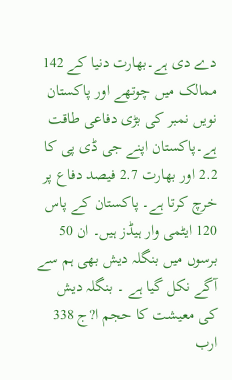دے دی ہے۔بھارت دنیا کے 142 ممالک میں چوتھے اور پاکستان نویں نمبر کی بڑی دفاعی طاقت ہے۔پاکستان اپنے جی ڈی پی کا 2.2 اور بھارت 2.7 فیصد دفاع پر خرچ کرتا ہے۔ پاکستان کے پاس 120 ایٹمی وار ہیڈز ہیں۔ ان 50 برسوں میں بنگلہ دیش بھی ہم سے آگے نکل گیا ہے ۔ بنگلہ دیش کی معیشت کا حجم ا?ج 338 ارب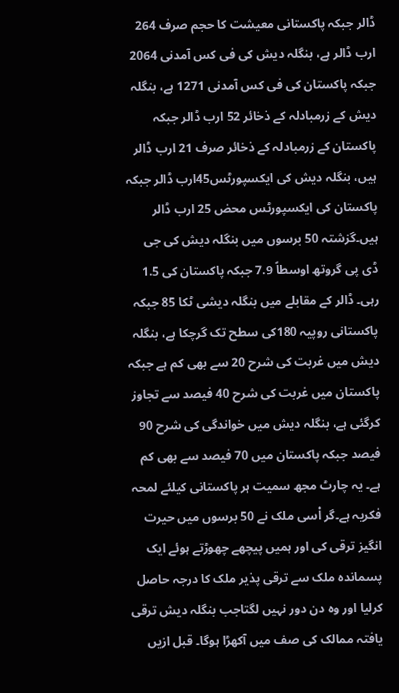ڈالر جبکہ پاکستانی معیشت کا حجم صرف 264 ارب ڈالر ہے، بنگلہ دیش کی فی کس آمدنی 2064 جبکہ پاکستان کی فی کس آمدنی 1271 ہے، بنگلہ دیش کے زرمبادلہ کے ذخائر 52 ارب ڈالر جبکہ پاکستان کے زرمبادلہ کے ذخائر صرف 21 ارب ڈالر ہیں، بنگلہ دیش کی ایکسپورٹس45ارب ڈالر جبکہ پاکستان کی ایکسپورٹس محض 25 ارب ڈالر ہیں۔گزشتہ 50 برسوں میں بنگلہ دیش کی جی ڈی پی گروتھ اوسطاً 7.9 جبکہ پاکستان کی 1.5 رہی۔ ڈالر کے مقابلے میں بنگلہ دیشی ٹکا 85 جبکہ پاکستانی روپیہ 180کی سطح تک گرچکا ہے، بنگلہ دیش میں غربت کی شرح 20 سے بھی کم ہے جبکہ پاکستان میں غربت کی شرح 40 فیصد سے تجاوز کرگئی ہے، بنگلہ دیش میں خواندگی کی شرح 90 فیصد جبکہ پاکستان میں 70 فیصد سے بھی کم ہے۔ یہ چارٹ مجھ سمیت ہر پاکستانی کیلئے لمحہ فکریہ ہے۔گر اْسی ملک نے 50 برسوں میں حیرت انگیز ترقی کی اور ہمیں پیچھے چھوڑتے ہوئے ایک پسماندہ ملک سے ترقی پذیر ملک کا درجہ حاصل کرلیا اور وہ دن دور نہیں لگتاجب بنگلہ دیش ترقی یافتہ ممالک کی صف میں آکھڑا ہوگا۔ قبل ازیں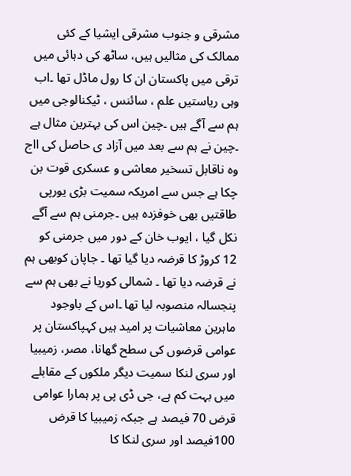مشرقی و جنوب مشرقی ایشیا کے کئی ممالک کی مثالیں ہیں، ساٹھ کی دہائی میں ترقی میں پاکستان ان کا رول ماڈل تھا ۔اب وہی ریاستیں علم ، سائنس ، ٹیکنالوجی میں ہم سے آگے ہیں ۔چین اس کی بہترین مثال ہے ۔چین نے ہم سے بعد میں آزاد ی حاصل کی ااج وہ ناقابل تسخیر معاشی و عسکری قوت بن چکا ہے جس سے امریکہ سمیت بڑی یورپی طاقتیں بھی خوفزدہ ہیں ۔جرمنی ہم سے آگے نکل گیا ، ایوب خان کے دور میں جرمنی کو 12 کروڑ کا قرضہ دیا گیا تھا ۔ جاپان کوبھی ہم نے قرضہ دیا تھا ۔ شمالی کوریا نے بھی ہم سے پنجسالہ منصوبہ لیا تھا ۔اس کے باوجود ماہرین معاشیات پر امید ہیں کہپاکستان پر عوامی قرضوں کی سطح گھانا، مصر، زمیبیا اور سری لنکا سمیت دیگر ملکوں کے مقابلے میں بہت کم ہے، جی ڈی پی پر ہمارا عوامی قرض 70 فیصد ہے جبکہ زمیبیا کا قرض 100فیصد اور سری لنکا کا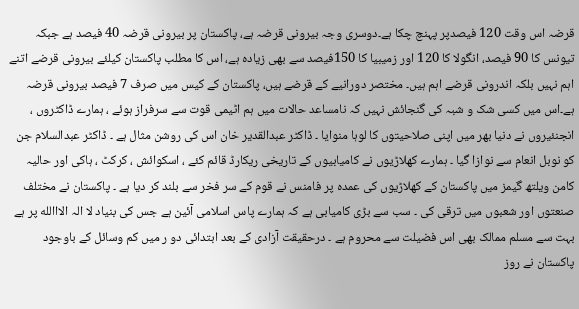قرضہ اس وقت 120 فیصدپر پہنچ چکا ہے۔دوسری وجہ بیرونی قرضہ ہے، پاکستان پر بیرونی قرضہ 40 فیصد ہے جبکہ تیونس کا 90 فیصد، انگولا کا 120 اور زمیبیا کا 150فیصد سے بھی زیادہ ہے، اس کا مطلب پاکستان کیلئے بیرونی قرضے اتنے اہم نہیں بلکہ اندرونی قرضے اہم ہیں۔ مختصر دورانیے کے قرضے ہیں، پاکستان کے کیس میں صرف 7 فیصد بیرونی قرضہ ہے۔اس میں کسی شک و شبہ کی گنجائش نہیں کہ نامساعد حالات میں ہم اٹیمی قوت سے سرفراز ہوئے ، ہمارے ڈاکٹروں ، انجنئیروں نے دنیا بھر میں اپنی صلاحیتوں کا لوہا منوایا ۔ ڈاکٹر عبدالقدیر خان اس کی روشن مثال ہے ۔ ڈاکٹر عبدالسلام جن کو نوبل انعام سے نوازا گیا ۔ ہمارے کھلاڑیوں نے کامیابیوں کے تاریخی ریکارڈ قائم کئے ، اسکوائش ، کرکٹ ، ہاکی اور حالیہ کامن ویلتھ گیمز میں پاکستان کے کھلاڑیوں کی عمدہ پر فامنس نے قوم کے سر فخر سے بلند کر دیا ہے ۔ پاکستان نے مختلف صنعتوں اور شعبوں میں ترقی کی ۔ سب سے بڑی کامیابی ہے کہ ہمارے پاس اسلامی آئین ہے جس کی بنیاد لا الہ الااالله پر ہے بہت سے مسلم ممالک بھی اس فضیلت سے محروم ہے ۔ درحقیقت آزادی کے بعد ابتدائی دو ر میں کم وسائل کے باوجود پاکستان نے روز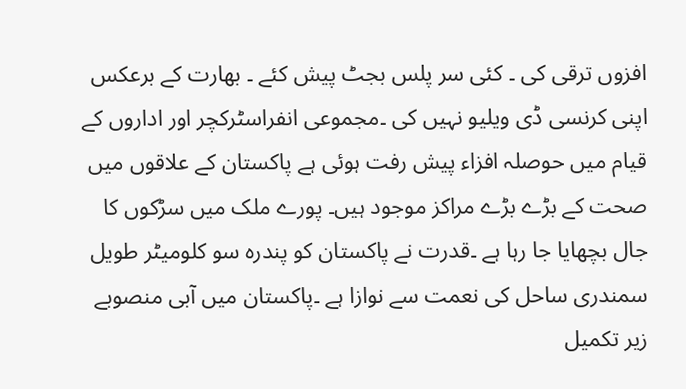افزوں ترقی کی ۔ کئی سر پلس بجٹ پیش کئے ۔ بھارت کے برعکس اپنی کرنسی ڈی ویلیو نہیں کی ۔مجموعی انفراسٹرکچر اور اداروں کے قیام میں حوصلہ افزاء پیش رفت ہوئی ہے پاکستان کے علاقوں میں صحت کے بڑے بڑے مراکز موجود ہیں۔ پورے ملک میں سڑکوں کا جال بچھایا جا رہا ہے ۔قدرت نے پاکستان کو پندرہ سو کلومیٹر طویل سمندری ساحل کی نعمت سے نوازا ہے ۔پاکستان میں آبی منصوبے زیر تکمیل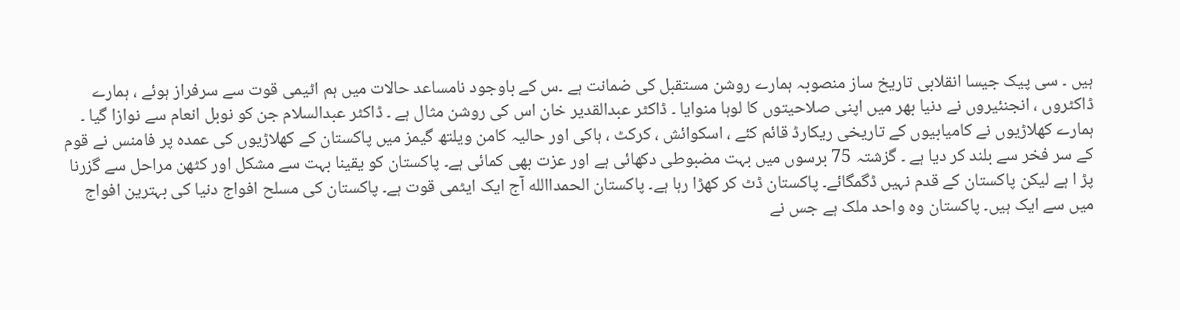ہیں ۔ سی پیک جیسا انقلابی تاریخ ساز منصوبہ ہمارے روشن مستقبل کی ضمانت ہے ۔س کے باوجود نامساعد حالات میں ہم اٹیمی قوت سے سرفراز ہوئے ، ہمارے ڈاکٹروں ، انجنئیروں نے دنیا بھر میں اپنی صلاحیتوں کا لوہا منوایا ۔ ڈاکٹر عبدالقدیر خان اس کی روشن مثال ہے ۔ ڈاکٹر عبدالسلام جن کو نوبل انعام سے نوازا گیا ۔ ہمارے کھلاڑیوں نے کامیابیوں کے تاریخی ریکارڈ قائم کئے ، اسکوائش ، کرکٹ ، ہاکی اور حالیہ کامن ویلتھ گیمز میں پاکستان کے کھلاڑیوں کی عمدہ پر فامنس نے قوم کے سر فخر سے بلند کر دیا ہے ۔ گزشتہ 75 برسوں میں بہت مضبوطی دکھائی ہے اور عزت بھی کمائی ہے۔ پاکستان کو یقینا بہت سے مشکل اور کٹھن مراحل سے گزرنا پڑ ا ہے لیکن پاکستان کے قدم نہیں ڈگمگائے۔ پاکستان ڈٹ کر کھڑا رہا ہے۔ پاکستان الحمداالله آج ایک ایٹمی قوت ہے۔ پاکستان کی مسلح افواج دنیا کی بہترین افواج میں سے ایک ہیں۔ پاکستان وہ واحد ملک ہے جس نے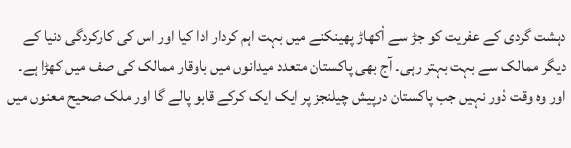دہشت گردی کے عفریت کو جڑ سے اْکھاڑ پھینکنے میں بہت اہم کردار ادا کیا اور اس کی کارکردگی دنیا کے دیگر ممالک سے بہت بہتر رہی۔ آج بھی پاکستان متعدد میدانوں میں باوقار ممالک کی صف میں کھڑا ہے۔ اور وہ وقت دْور نہیں جب پاکستان درپیش چیلنجز پر ایک ایک کرکے قابو پالے گا اور ملک صحیح معنوں میں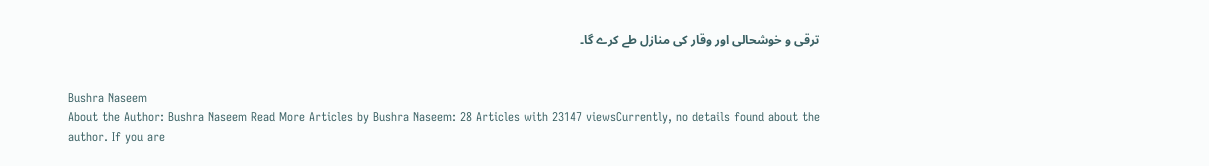ترقی و خوشحالی اور وقار کی منازل طے کرے گا۔


Bushra Naseem
About the Author: Bushra Naseem Read More Articles by Bushra Naseem: 28 Articles with 23147 viewsCurrently, no details found about the author. If you are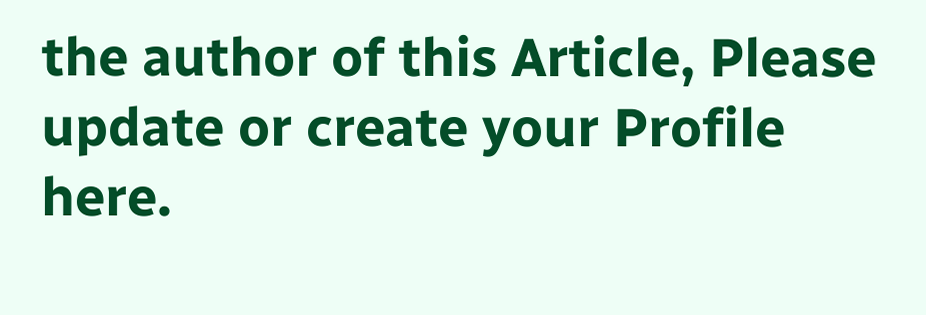the author of this Article, Please update or create your Profile here.